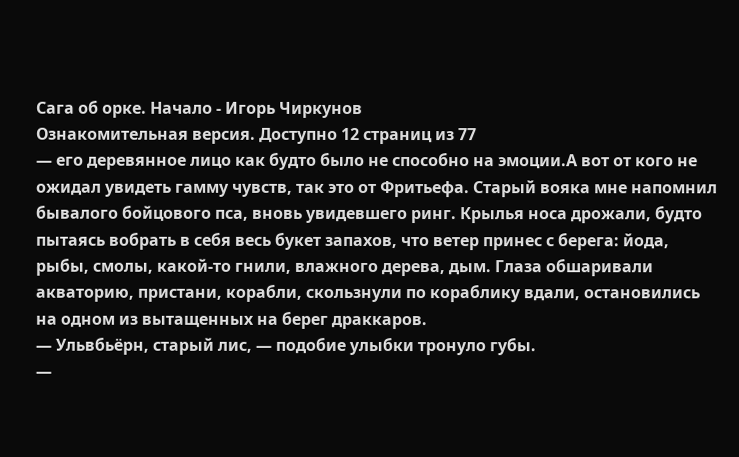Сага об орке. Начало - Игорь Чиркунов
Ознакомительная версия. Доступно 12 страниц из 77
— его деревянное лицо как будто было не способно на эмоции.А вот от кого не ожидал увидеть гамму чувств, так это от Фритьефа. Старый вояка мне напомнил бывалого бойцового пса, вновь увидевшего ринг. Крылья носа дрожали, будто пытаясь вобрать в себя весь букет запахов, что ветер принес с берега: йода, рыбы, смолы, какой-то гнили, влажного дерева, дым. Глаза обшаривали акваторию, пристани, корабли, скользнули по кораблику вдали, остановились на одном из вытащенных на берег драккаров.
— Ульвбьёрн, старый лис, — подобие улыбки тронуло губы.
—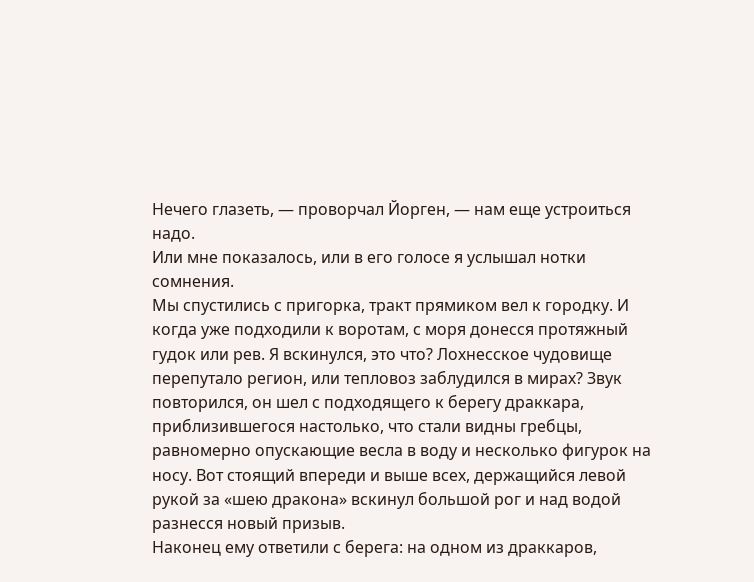Нечего глазеть, — проворчал Йорген, — нам еще устроиться надо.
Или мне показалось, или в его голосе я услышал нотки сомнения.
Мы спустились с пригорка, тракт прямиком вел к городку. И когда уже подходили к воротам, с моря донесся протяжный гудок или рев. Я вскинулся, это что? Лохнесское чудовище перепутало регион, или тепловоз заблудился в мирах? Звук повторился, он шел с подходящего к берегу драккара, приблизившегося настолько, что стали видны гребцы, равномерно опускающие весла в воду и несколько фигурок на носу. Вот стоящий впереди и выше всех, держащийся левой рукой за «шею дракона» вскинул большой рог и над водой разнесся новый призыв.
Наконец ему ответили с берега: на одном из драккаров,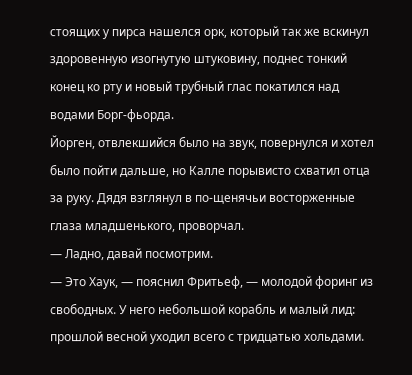стоящих у пирса нашелся орк, который так же вскинул здоровенную изогнутую штуковину, поднес тонкий конец ко рту и новый трубный глас покатился над водами Борг-фьорда.
Йорген, отвлекшийся было на звук, повернулся и хотел было пойти дальше, но Калле порывисто схватил отца за руку. Дядя взглянул в по-щенячьи восторженные глаза младшенького, проворчал.
— Ладно, давай посмотрим.
— Это Хаук, — пояснил Фритьеф, — молодой форинг из свободных. У него небольшой корабль и малый лид: прошлой весной уходил всего с тридцатью хольдами.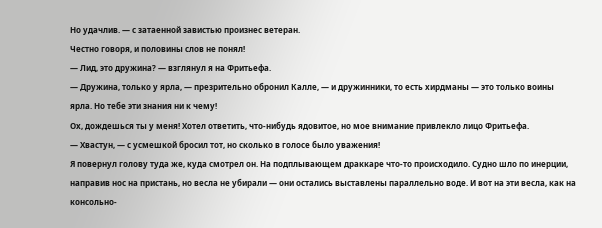Но удачлив. — с затаенной завистью произнес ветеран.
Честно говоря, и половины слов не понял!
— Лид, это дружина? — взглянул я на Фритьефа.
— Дружина, только у ярла, — презрительно обронил Калле, — и дружинники, то есть хирдманы — это только воины ярла. Но тебе эти знания ни к чему!
Ох, дождешься ты у меня! Хотел ответить, что-нибудь ядовитое, но мое внимание привлекло лицо Фритьефа.
— Хвастун, — с усмешкой бросил тот, но сколько в голосе было уважения!
Я повернул голову туда же, куда смотрел он. На подплывающем драккаре что-то происходило. Судно шло по инерции, направив нос на пристань, но весла не убирали — они остались выставлены параллельно воде. И вот на эти весла, как на консольно-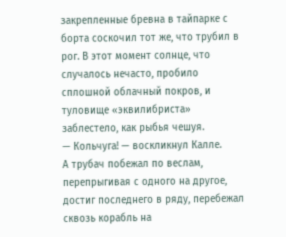закрепленные бревна в тайпарке с борта соскочил тот же, что трубил в рог. В этот момент солнце, что случалось нечасто, пробило сплошной облачный покров, и туловище «эквилибриста» заблестело, как рыбья чешуя.
— Кольчуга! — воскликнул Калле.
А трубач побежал по веслам, перепрыгивая с одного на другое, достиг последнего в ряду, перебежал сквозь корабль на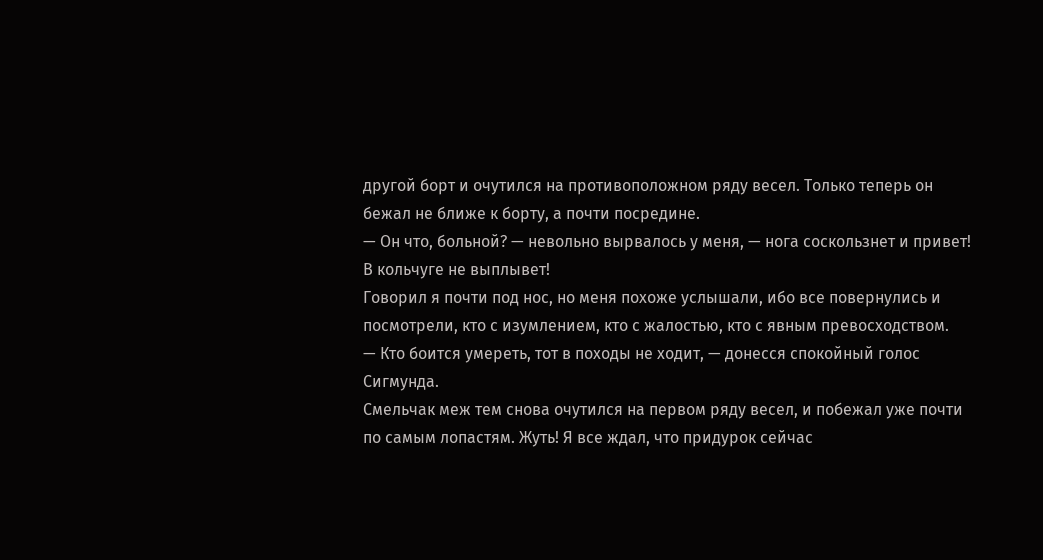другой борт и очутился на противоположном ряду весел. Только теперь он бежал не ближе к борту, а почти посредине.
— Он что, больной? — невольно вырвалось у меня, — нога соскользнет и привет! В кольчуге не выплывет!
Говорил я почти под нос, но меня похоже услышали, ибо все повернулись и посмотрели, кто с изумлением, кто с жалостью, кто с явным превосходством.
— Кто боится умереть, тот в походы не ходит, — донесся спокойный голос Сигмунда.
Смельчак меж тем снова очутился на первом ряду весел, и побежал уже почти по самым лопастям. Жуть! Я все ждал, что придурок сейчас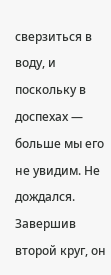сверзиться в воду, и поскольку в доспехах — больше мы его не увидим. Не дождался. Завершив второй круг, он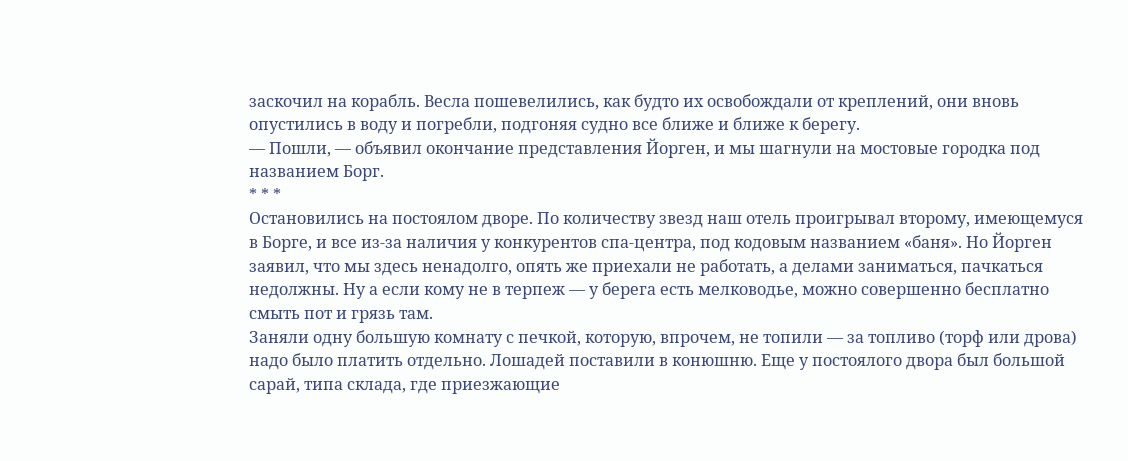заскочил на корабль. Весла пошевелились, как будто их освобождали от креплений, они вновь опустились в воду и погребли, подгоняя судно все ближе и ближе к берегу.
— Пошли, — объявил окончание представления Йорген, и мы шагнули на мостовые городка под названием Борг.
* * *
Остановились на постоялом дворе. По количеству звезд наш отель проигрывал второму, имеющемуся в Борге, и все из-за наличия у конкурентов спа-центра, под кодовым названием «баня». Но Йорген заявил, что мы здесь ненадолго, опять же приехали не работать, а делами заниматься, пачкаться недолжны. Ну а если кому не в терпеж — у берега есть мелководье, можно совершенно бесплатно смыть пот и грязь там.
Заняли одну большую комнату с печкой, которую, впрочем, не топили — за топливо (торф или дрова) надо было платить отдельно. Лошадей поставили в конюшню. Еще у постоялого двора был большой сарай, типа склада, где приезжающие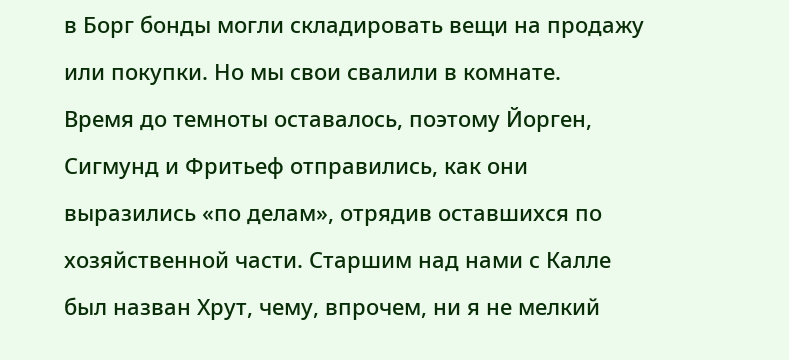в Борг бонды могли складировать вещи на продажу или покупки. Но мы свои свалили в комнате.
Время до темноты оставалось, поэтому Йорген, Сигмунд и Фритьеф отправились, как они выразились «по делам», отрядив оставшихся по хозяйственной части. Старшим над нами с Калле был назван Хрут, чему, впрочем, ни я не мелкий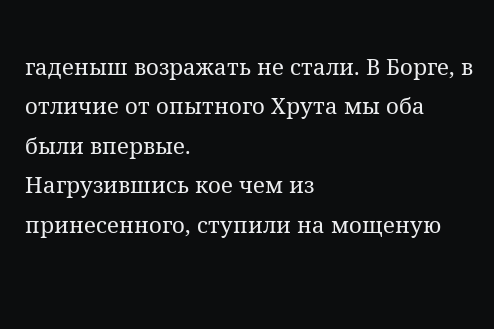гаденыш возражать не стали. В Борге, в отличие от опытного Хрута мы оба были впервые.
Нагрузившись кое чем из принесенного, ступили на мощеную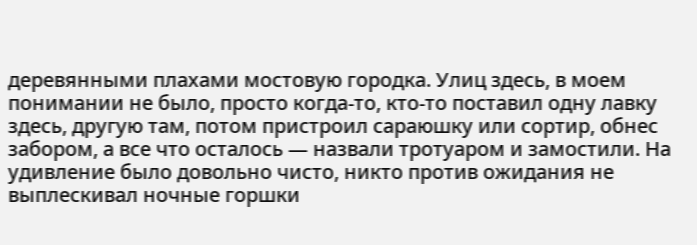деревянными плахами мостовую городка. Улиц здесь, в моем понимании не было, просто когда-то, кто-то поставил одну лавку здесь, другую там, потом пристроил сараюшку или сортир, обнес забором, а все что осталось — назвали тротуаром и замостили. На удивление было довольно чисто, никто против ожидания не выплескивал ночные горшки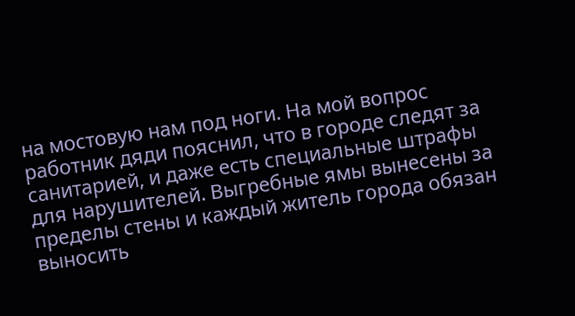на мостовую нам под ноги. На мой вопрос работник дяди пояснил, что в городе следят за санитарией, и даже есть специальные штрафы для нарушителей. Выгребные ямы вынесены за пределы стены и каждый житель города обязан выносить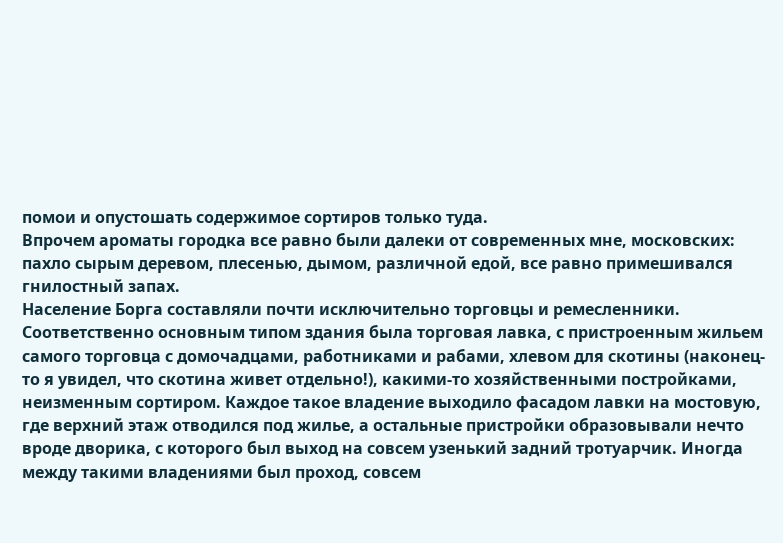помои и опустошать содержимое сортиров только туда.
Впрочем ароматы городка все равно были далеки от современных мне, московских: пахло сырым деревом, плесенью, дымом, различной едой, все равно примешивался гнилостный запах.
Население Борга составляли почти исключительно торговцы и ремесленники. Соответственно основным типом здания была торговая лавка, с пристроенным жильем самого торговца с домочадцами, работниками и рабами, хлевом для скотины (наконец-то я увидел, что скотина живет отдельно!), какими-то хозяйственными постройками, неизменным сортиром. Каждое такое владение выходило фасадом лавки на мостовую, где верхний этаж отводился под жилье, а остальные пристройки образовывали нечто вроде дворика, с которого был выход на совсем узенький задний тротуарчик. Иногда между такими владениями был проход, совсем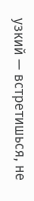узкий — встретишься, не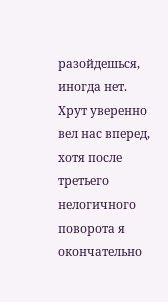разойдешься, иногда нет.
Хрут уверенно вел нас вперед, хотя после третьего нелогичного поворота я окончательно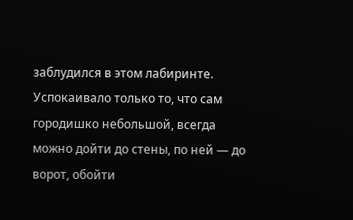заблудился в этом лабиринте. Успокаивало только то, что сам городишко небольшой, всегда можно дойти до стены, по ней — до ворот, обойти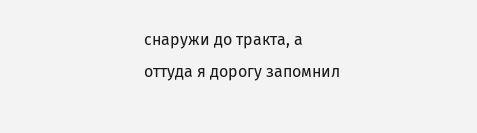снаружи до тракта, а оттуда я дорогу запомнил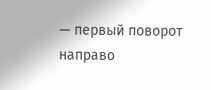— первый поворот направо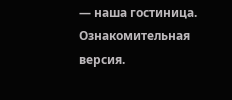— наша гостиница.
Ознакомительная версия.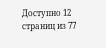Доступно 12 страниц из 77